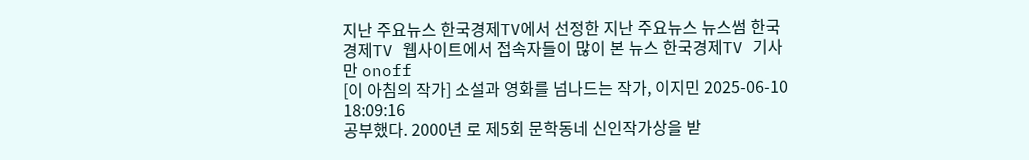지난 주요뉴스 한국경제TV에서 선정한 지난 주요뉴스 뉴스썸 한국경제TV 웹사이트에서 접속자들이 많이 본 뉴스 한국경제TV 기사만 onoff
[이 아침의 작가] 소설과 영화를 넘나드는 작가, 이지민 2025-06-10 18:09:16
공부했다. 2000년 로 제5회 문학동네 신인작가상을 받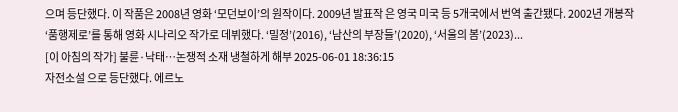으며 등단했다. 이 작품은 2008년 영화 ‘모던보이’의 원작이다. 2009년 발표작 은 영국 미국 등 5개국에서 번역 출간됐다. 2002년 개봉작 ‘품행제로’를 통해 영화 시나리오 작가로 데뷔했다. ‘밀정’(2016), ‘남산의 부장들’(2020), ‘서울의 봄’(2023)...
[이 아침의 작가] 불륜·낙태…논쟁적 소재 냉철하게 해부 2025-06-01 18:36:15
자전소설 으로 등단했다. 에르노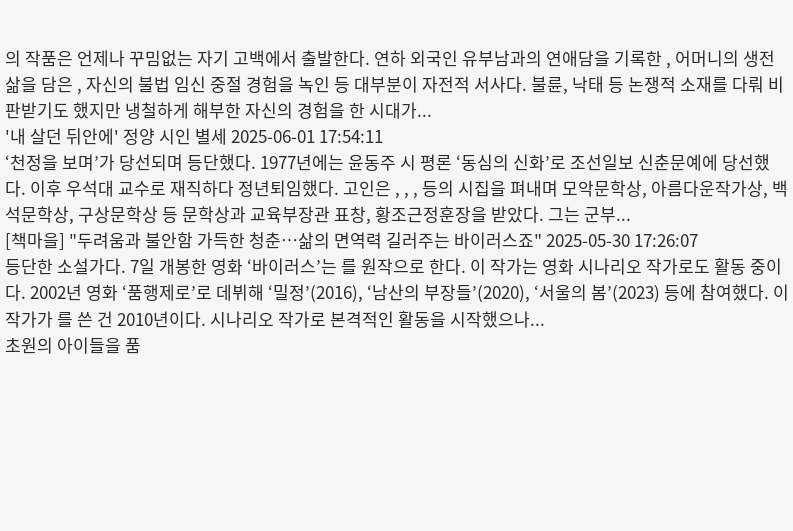의 작품은 언제나 꾸밈없는 자기 고백에서 출발한다. 연하 외국인 유부남과의 연애담을 기록한 , 어머니의 생전 삶을 담은 , 자신의 불법 임신 중절 경험을 녹인 등 대부분이 자전적 서사다. 불륜, 낙태 등 논쟁적 소재를 다뤄 비판받기도 했지만 냉철하게 해부한 자신의 경험을 한 시대가...
'내 살던 뒤안에' 정양 시인 별세 2025-06-01 17:54:11
‘천정을 보며’가 당선되며 등단했다. 1977년에는 윤동주 시 평론 ‘동심의 신화’로 조선일보 신춘문예에 당선했다. 이후 우석대 교수로 재직하다 정년퇴임했다. 고인은 , , , 등의 시집을 펴내며 모악문학상, 아름다운작가상, 백석문학상, 구상문학상 등 문학상과 교육부장관 표창, 황조근정훈장을 받았다. 그는 군부...
[책마을] "두려움과 불안함 가득한 청춘…삶의 면역력 길러주는 바이러스죠" 2025-05-30 17:26:07
등단한 소설가다. 7일 개봉한 영화 ‘바이러스’는 를 원작으로 한다. 이 작가는 영화 시나리오 작가로도 활동 중이다. 2002년 영화 ‘품행제로’로 데뷔해 ‘밀정’(2016), ‘남산의 부장들’(2020), ‘서울의 봄’(2023) 등에 참여했다. 이 작가가 를 쓴 건 2010년이다. 시나리오 작가로 본격적인 활동을 시작했으나...
초원의 아이들을 품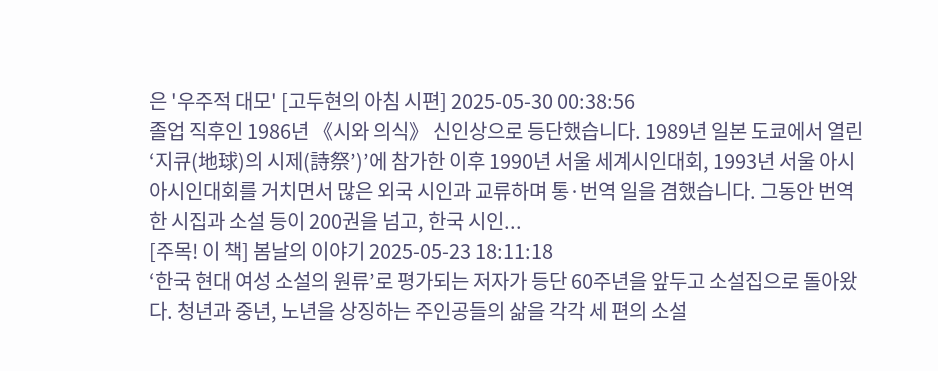은 '우주적 대모' [고두현의 아침 시편] 2025-05-30 00:38:56
졸업 직후인 1986년 《시와 의식》 신인상으로 등단했습니다. 1989년 일본 도쿄에서 열린 ‘지큐(地球)의 시제(詩祭’)’에 참가한 이후 1990년 서울 세계시인대회, 1993년 서울 아시아시인대회를 거치면서 많은 외국 시인과 교류하며 통·번역 일을 겸했습니다. 그동안 번역한 시집과 소설 등이 200권을 넘고, 한국 시인...
[주목! 이 책] 봄날의 이야기 2025-05-23 18:11:18
‘한국 현대 여성 소설의 원류’로 평가되는 저자가 등단 60주년을 앞두고 소설집으로 돌아왔다. 청년과 중년, 노년을 상징하는 주인공들의 삶을 각각 세 편의 소설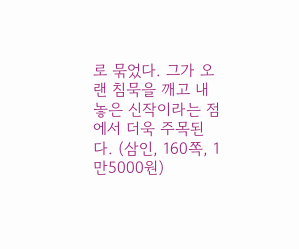로 묶었다. 그가 오랜 침묵을 깨고 내놓은 신작이라는 점에서 더욱 주목된다. (삼인, 160쪽, 1만5000원)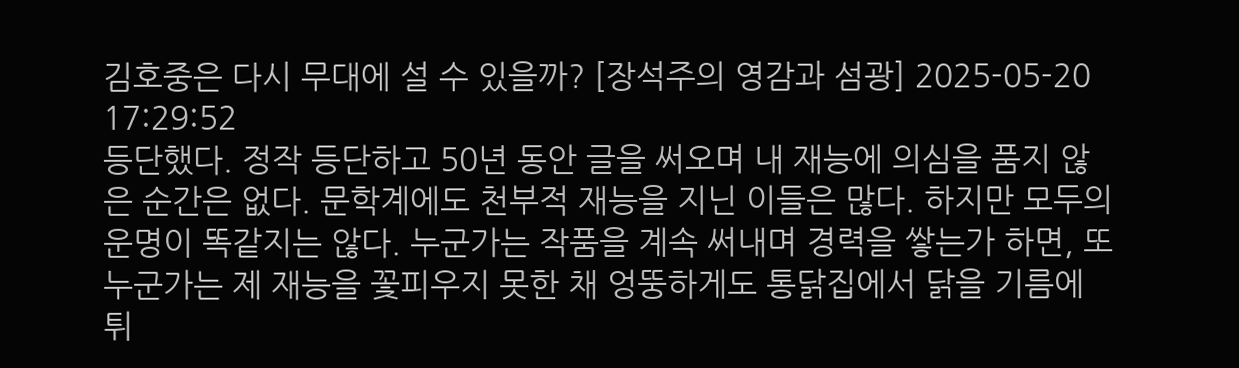김호중은 다시 무대에 설 수 있을까? [장석주의 영감과 섬광] 2025-05-20 17:29:52
등단했다. 정작 등단하고 50년 동안 글을 써오며 내 재능에 의심을 품지 않은 순간은 없다. 문학계에도 천부적 재능을 지닌 이들은 많다. 하지만 모두의 운명이 똑같지는 않다. 누군가는 작품을 계속 써내며 경력을 쌓는가 하면, 또 누군가는 제 재능을 꽃피우지 못한 채 엉뚱하게도 통닭집에서 닭을 기름에 튀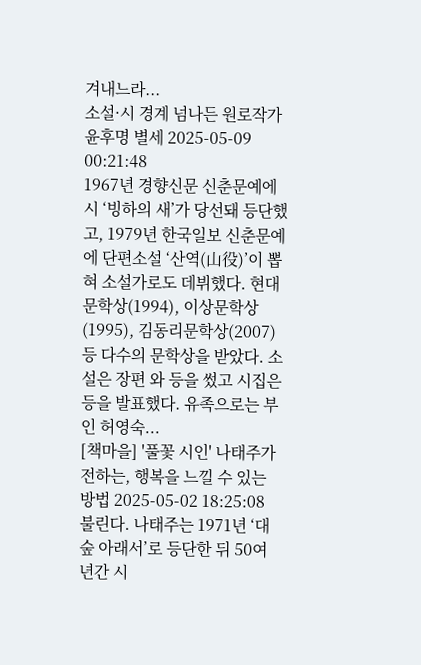겨내느라...
소설·시 경계 넘나든 원로작가 윤후명 별세 2025-05-09 00:21:48
1967년 경향신문 신춘문예에 시 ‘빙하의 새’가 당선돼 등단했고, 1979년 한국일보 신춘문예에 단편소설 ‘산역(山役)’이 뽑혀 소설가로도 데뷔했다. 현대문학상(1994), 이상문학상(1995), 김동리문학상(2007) 등 다수의 문학상을 받았다. 소설은 장편 와 등을 썼고 시집은 등을 발표했다. 유족으로는 부인 허영숙...
[책마을] '풀꽃 시인' 나태주가 전하는, 행복을 느낄 수 있는 방법 2025-05-02 18:25:08
불린다. 나태주는 1971년 ‘대숲 아래서’로 등단한 뒤 50여 년간 시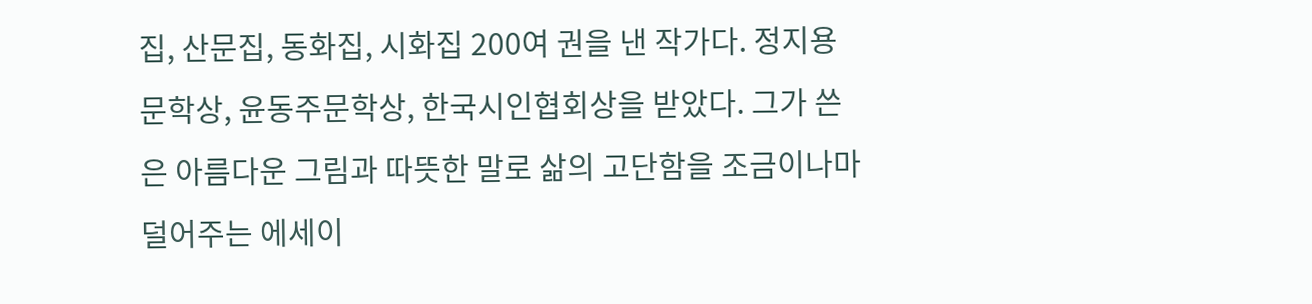집, 산문집, 동화집, 시화집 200여 권을 낸 작가다. 정지용문학상, 윤동주문학상, 한국시인협회상을 받았다. 그가 쓴 은 아름다운 그림과 따뜻한 말로 삶의 고단함을 조금이나마 덜어주는 에세이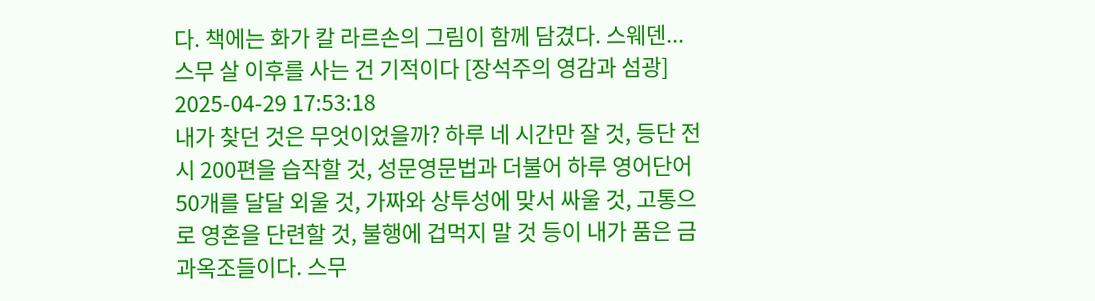다. 책에는 화가 칼 라르손의 그림이 함께 담겼다. 스웨덴...
스무 살 이후를 사는 건 기적이다 [장석주의 영감과 섬광] 2025-04-29 17:53:18
내가 찾던 것은 무엇이었을까? 하루 네 시간만 잘 것, 등단 전 시 200편을 습작할 것, 성문영문법과 더불어 하루 영어단어 50개를 달달 외울 것, 가짜와 상투성에 맞서 싸울 것, 고통으로 영혼을 단련할 것, 불행에 겁먹지 말 것 등이 내가 품은 금과옥조들이다. 스무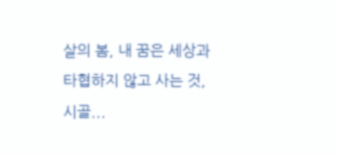살의 봄, 내 꿈은 세상과 타협하지 않고 사는 것, 시골...